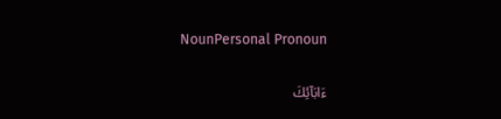NounPersonal Pronoun

ءَابَآئِكَ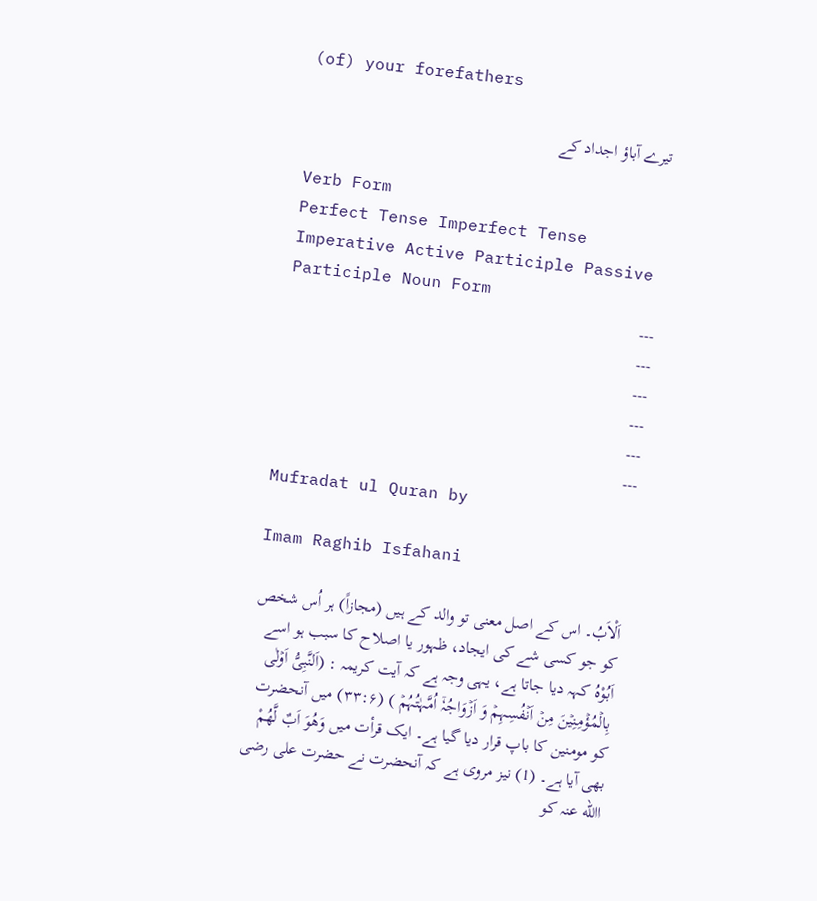(of) your forefathers

تیرے آباؤ اجداد کے

Verb Form
Perfect Tense Imperfect Tense Imperative Active Participle Passive Participle Noun Form
---
---
---
---
---
---
Mufradat ul Quran by

Imam Raghib Isfahani

اَلْاَبُ۔ اس کے اصل معنی تو والد کے ہیں (مجازاً) ہر اُس شخص کو جو کسی شے کی ایجاد، ظہور یا اصلاح کا سبب ہو اسے اَبُوْہُ کہہ دیا جاتا ہے، یہی وجہ ہے کہ آیت کریمہ : (اَلنَّبِیُّ اَوۡلٰی بِالۡمُؤۡمِنِیۡنَ مِنۡ اَنۡفُسِہِمۡ وَ اَزۡوَاجُہٗۤ اُمَّہٰتُہُمۡ ) (۳۳:۶) میں آنحضرت کو مومنین کا باپ قرار دیا گیا ہے۔ ایک قرأت میں وَھُوَ اَبٌ لَّھُمْ بھی آیا ہے۔ (1) نیز مروی ہے کہ آنحضرت نے حضرت علی رضی االله عنہ کو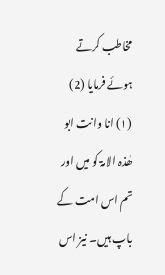مخاطب کرتے ہوئے فرمایا (2) (۱) انا وانت ابو ھٰذہ الامۃ کو میں اور تم اس امت کے باپ ہیں۔ نیز اس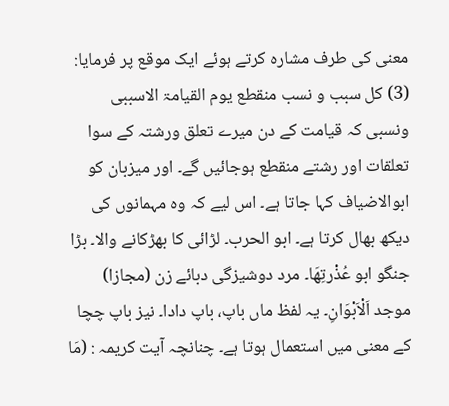معنی کی طرف مشارہ کرتے ہوئے ایک موقع پر فرمایا: (3) کل سبب و نسب منقطع یوم القیامۃ الاسببی ونسبی کہ قیامت کے دن میرے تعلق ورشتہ کے سوا تعلقات اور رشتے منقطع ہوجائیں گے۔ اور میزبان کو ابوالاضیاف کہا جاتا ہے۔ اس لیے کہ وہ مہمانوں کی دیکھ بھال کرتا ہے۔ ابو الحرب۔ لڑائی کا بھڑکانے والا۔ بڑا جنگو ابو عُذْرتِھَا۔ مرد دوشیزگی دبائے زن (مجازا) موجد اَلْاَبْوَانِ۔ یہ لفظ ماں باپ، باپ دادا۔ نیز باپ چچا کے معنی میں استعمال ہوتا ہے۔ چنانچہ آیت کریمہ : (مَا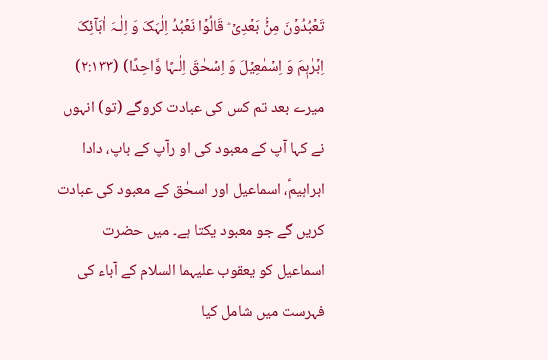تَعۡبُدُوۡنَ مِنۡۢ بَعۡدِیۡ ؕ قَالُوۡا نَعۡبُدُ اِلٰہَکَ وَ اِلٰـہَ اٰبَآئِکَ اِبۡرٰہٖمَ وَ اِسۡمٰعِیۡلَ وَ اِسۡحٰقَ اِلٰـہًا وَّاحِدًا) (۲:۱۳۳) میرے بعد تم کس کی عبادت کروگے (تو) انہوں نے کہا آپ کے معبود کی او رآپ کے باپ، دادا ابراہیمؑ، اسماعیل اور اسحٰق کے معبود کی عبادت کریں گے جو معبود یکتا ہے۔ میں حضرت اسماعیل کو یعقوب علیہما السلام کے آباء کی فہرست میں شامل کیا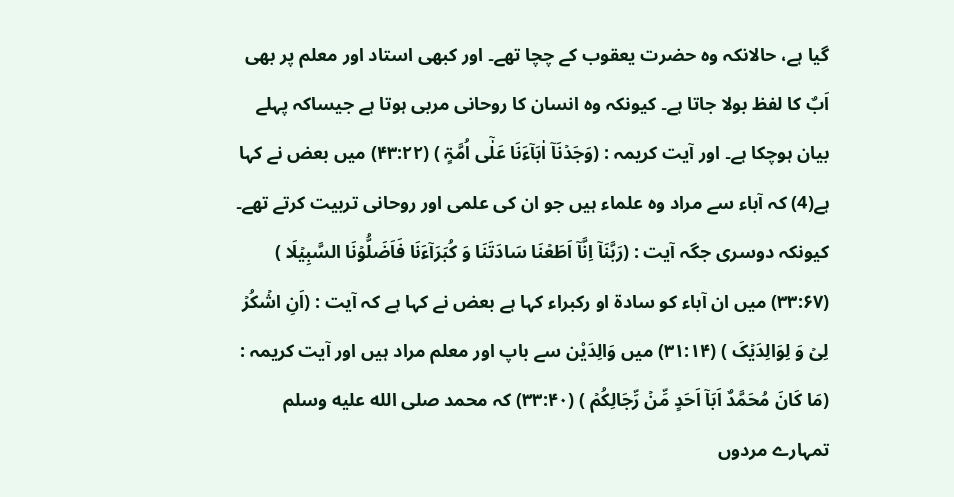گیا ہے، حالانکہ وہ حضرت یعقوب کے چچا تھے۔ اور کبھی استاد اور معلم پر بھی اَبٌ کا لفظ بولا جاتا ہے۔ کیونکہ وہ انسان کا روحانی مربی ہوتا ہے جیساکہ پہلے بیان ہوچکا ہے۔ اور آیت کریمہ : (وَجَدۡنَاۤ اٰبَآءَنَا عَلٰۤی اُمَّۃٍ ) (۴۳:۲۲) میں بعض نے کہا ہے(4) کہ آباء سے مراد وہ علماء ہیں جو ان کی علمی اور روحانی تربیت کرتے تھے۔ کیونکہ دوسری جگہ آیت : (رَبَّنَاۤ اِنَّاۤ اَطَعۡنَا سَادَتَنَا وَ کُبَرَآءَنَا فَاَضَلُّوۡنَا السَّبِیۡلَا ) (۳۳:۶۷) میں ان آباء کو سادۃ او رکبراء کہا ہے بعض نے کہا ہے کہ آیت : (اَنِ اشۡکُرۡ لِیۡ وَ لِوَالِدَیۡکَ ) (۳۱:۱۴) میں وَالِدَیْن سے باپ اور معلم مراد ہیں اور آیت کریمہ : (مَا کَانَ مُحَمَّدٌ اَبَاۤ اَحَدٍ مِّنۡ رِّجَالِکُمۡ ) (۳۳:۴۰) کہ محمد صلى الله عليه وسلم تمہارے مردوں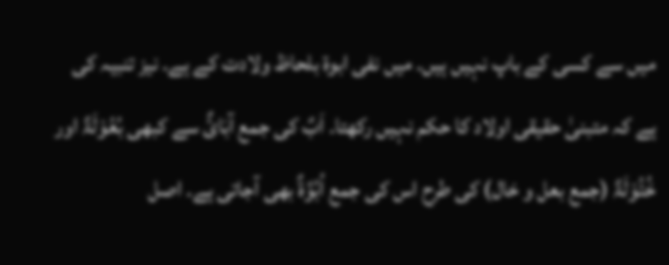میں سے کسی کے باپ نہیں ہیں۔ میں نفی ابوۃ بلحاظ ولادت کے ہے۔ نیز تنبیہ کی ہے کہ متبنیٰ حقیقی اولاد کا حکم نہیں رکھتا۔ اَبٌ کی جمع آبَائٌ سے کبھی بُعُوْلَۃٌ اور خُئُوْلَۃٌ (جمع بعل و خال) کی طرح اس کی جمع اُبُوَّۃٌ بھی آجاتی ہے۔ اصل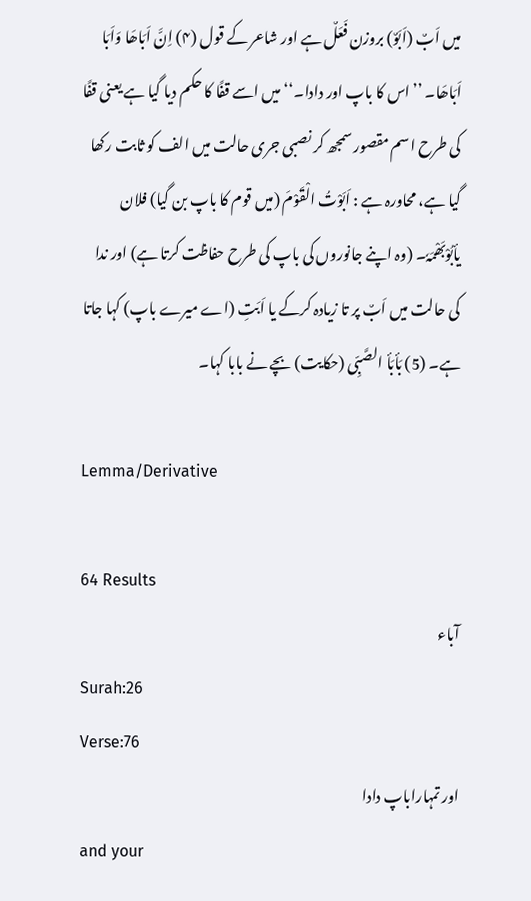میں اَبٌ (اَبَوٌ) بروزن فَعَلٌ ہے اور شاعر کے قول (۴) اِنَّ اَبَاھَا وَاَبَا اَبَاھَا۔ ’’اس کا باپ اور دادا۔‘‘ میں اسے قفًا کا حکم دیا گیا ہے یعنی قفًا کی طرح اسم مقصور سمجھ کر نصبی جری حالت میں الف کو ثابت رکھا گیا ہے، محاورہ ہے : اَبَوْتُ الْقَوْمَ (میں قوم کا باپ بن گیا) فلان یأبُوْبَھْمَہٗ۔ (وہ اپنے جانوروں کی باپ کی طرح حفاظت کرتا ہے) اور ندا کی حالت میں اَبٌ پر تا زیادہ کرکے یا اَبَتِ (اے میرے باپ) کہا جاتا ہے۔ (5) بَأبَأ الصَّبِّی (حکایت) بچے نے بابا کہا۔

Lemma/Derivative

64 Results
آباء
Surah:26
Verse:76
اور تمہاراباپ دادا
and your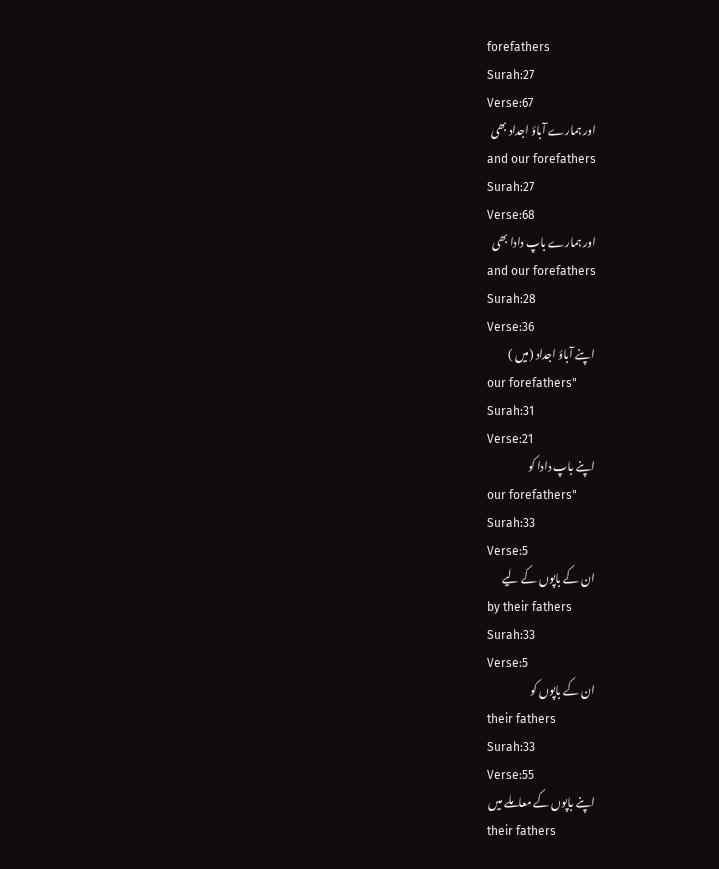forefathers
Surah:27
Verse:67
اور ہمارے آباؤ اجداد بھی
and our forefathers
Surah:27
Verse:68
اور ہمارے باپ دادا بھی
and our forefathers
Surah:28
Verse:36
اپنے آباؤ اجداد (میں )
our forefathers"
Surah:31
Verse:21
اپنے باپ دادا کو
our forefathers"
Surah:33
Verse:5
ان کے باپوں کے لیے
by their fathers
Surah:33
Verse:5
ان کے باپوں کو
their fathers
Surah:33
Verse:55
اپنے باپوں کے معاملے میں
their fathers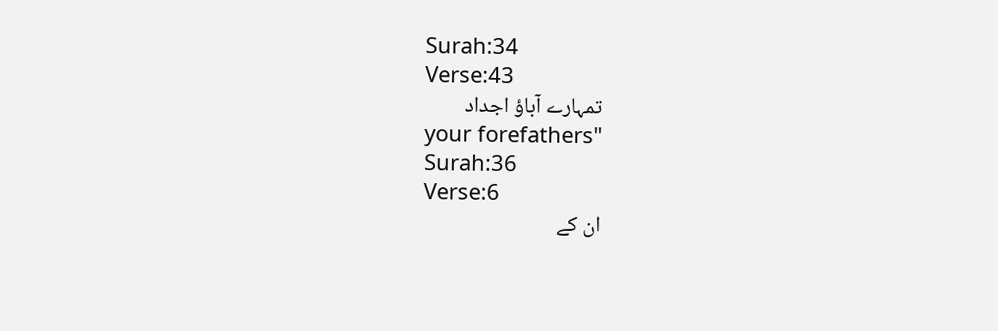Surah:34
Verse:43
تمہارے آباؤ اجداد
your forefathers"
Surah:36
Verse:6
ان کے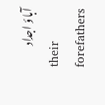آباؤ اجداد
their forefathers